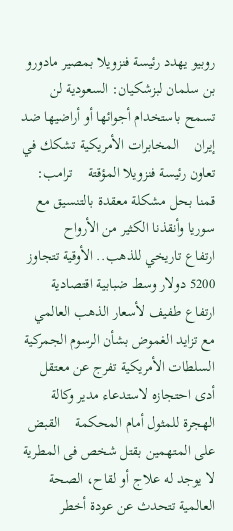روبيو يهدد رئيسة فنزويلا بمصير مادورو    بن سلمان لبزشكيان: السعودية لن تسمح باستخدام أجوائها أو أراضيها ضد إيران    المخابرات الأمريكية تشكك في تعاون رئيسة فنزويلا المؤقتة    ترامب: قمنا بحل مشكلة معقدة بالتنسيق مع سوريا وأنقذنا الكثير من الأرواح    ارتفاع تاريخي للذهب.. الأوقية تتجاوز 5200 دولار وسط ضبابية اقتصادية    ارتفاع طفيف لأسعار الذهب العالمي مع تزايد الغموض بشأن الرسوم الجمركية    السلطات الأمريكية تفرج عن معتقل أدى احتجازه لاستدعاء مدير وكالة الهجرة للمثول أمام المحكمة    القبض على المتهمين بقتل شخص فى المطرية    لا يوجد له علاج أو لقاح، الصحة العالمية تتحدث عن عودة أخطر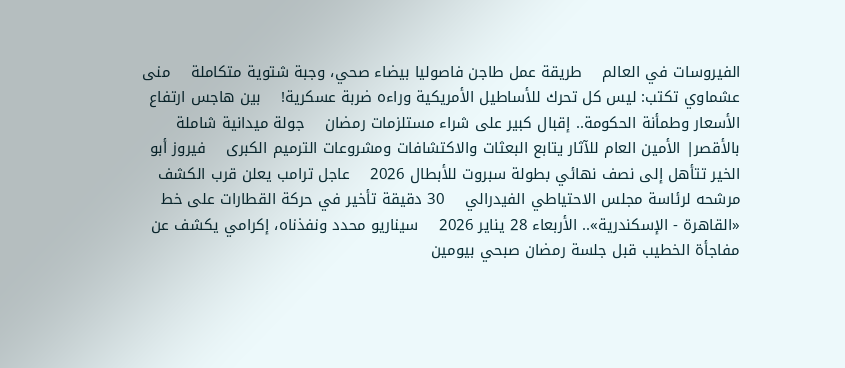الفيروسات في العالم    طريقة عمل طاجن فاصوليا بيضاء صحي، وجبة شتوية متكاملة    منى عشماوي تكتب: ليس كل تحرك للأساطيل الأمريكية وراءه ضربة عسكرية!    بين هاجس ارتفاع الأسعار وطمأنة الحكومة.. إقبال كبير على شراء مستلزمات رمضان    جولة ميدانية شاملة بالأقصر| الأمين العام للآثار يتابع البعثات والاكتشافات ومشروعات الترميم الكبرى    فيروز أبو الخير تتأهل إلى نصف نهائي بطولة سبروت للأبطال 2026    عاجل ترامب يعلن قرب الكشف مرشحه لرئاسة مجلس الاحتياطي الفيدرالي    30 دقيقة تأخير في حركة القطارات على خط «القاهرة - الإسكندرية».. الأربعاء 28 يناير 2026    سيناريو محدد ونفذناه، إكرامي يكشف عن مفاجأة الخطيب قبل جلسة رمضان صبحي بيومين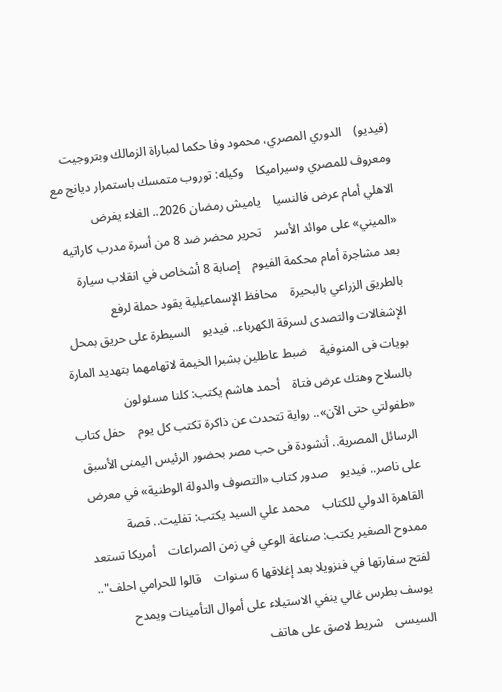(فيديو)    الدوري المصري، محمود وفا حكما لمباراة الزمالك وبتروجيت ومعروف للمصري وسيراميكا    وكيله: توروب متمسك باستمرار ديانج مع الاهلي أمام عرض فالنسيا    ياميش رمضان 2026.. الغلاء يفرض «الميني» على موائد الأسر    تحرير محضر ضد 8 من أسرة مدرب كاراتيه بعد مشاجرة أمام محكمة الفيوم    إصابة 8 أشخاص في انقلاب سيارة بالطريق الزراعي بالبحيرة    محافظ الإسماعيلية يقود حملة لرفع الإشغالات والتصدى لسرقة الكهرباء.. فيديو    السيطرة على حريق بمحل بويات فى المنوفية    ضبط عاطلين بشبرا الخيمة لاتهامهما بتهديد المارة بالسلاح وهتك عرض فتاة    أحمد هاشم يكتب: كلنا مسئولون    «طفولتي حتى الآن».. رواية تتحدث عن ذاكرة تكتب كل يوم    حفل كتاب الرسائل المصرية.. أنشودة فى حب مصر بحضور الرئيس اليمنى الأسبق على ناصر.. فيديو    صدور كتاب «التصوف والدولة الوطنية» في معرض القاهرة الدولي للكتاب    محمد علي السيد يكتب: تفليت.. قصة    ممدوح الصغير يكتب: صناعة الوعي في زمن الصراعات    أمريكا تستعد لفتح سفارتها في فنزويلا بعد إغلاقها 6 سنوات    قالوا للحرامي احلف".. يوسف بطرس غالي ينفي الاستيلاء على أموال التأمينات ويمدح السيسى    شريط لاصق على هاتف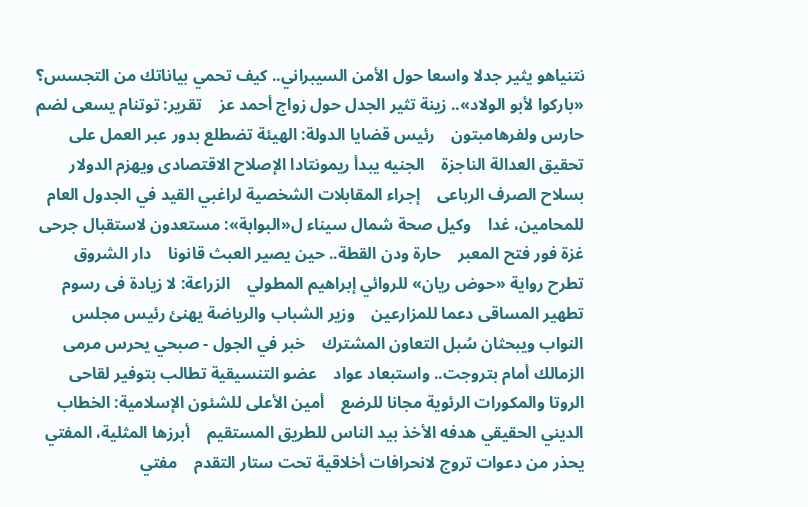نتنياهو يثير جدلا واسعا حول الأمن السيبراني.. كيف تحمي بياناتك من التجسس؟    «باركوا لأبو الولاد».. زينة تثير الجدل حول زواج أحمد عز    تقرير: توتنام يسعى لضم حارس ولفرهامبتون    رئيس قضايا الدولة: الهيئة تضطلع بدور عبر العمل على تحقيق العدالة الناجزة    الجنيه يبدأ ريمونتادا الإصلاح الاقتصادى ويهزم الدولار بسلاح الصرف الرباعى    إجراء المقابلات الشخصية لراغبي القيد في الجدول العام للمحامين، غدا    وكيل صحة شمال سيناء ل«البوابة»: مستعدون لاستقبال جرحى غزة فور فتح المعبر    حارة ودن القطة.. حين يصير العبث قانونا    دار الشروق تطرح رواية «حوض ريان» للروائي إبراهيم المطولي    الزراعة: لا زيادة فى رسوم تطهير المساقى دعما للمزارعين    وزير الشباب والرياضة يهنئ رئيس مجلس النواب ويبحثان سُبل التعاون المشترك    خبر في الجول - صبحي يحرس مرمى الزمالك أمام بتروجت.. واستبعاد عواد    عضو التنسيقية تطالب بتوفير لقاحى الروتا والمكورات الرئوية مجانا للرضع    أمين الأعلى للشئون الإسلامية: الخطاب الديني الحقيقي هدفه الأخذ بيد الناس للطريق المستقيم    أبرزها المثلية، المفتي يحذر من دعوات تروج لانحرافات أخلاقية تحت ستار التقدم    مفتي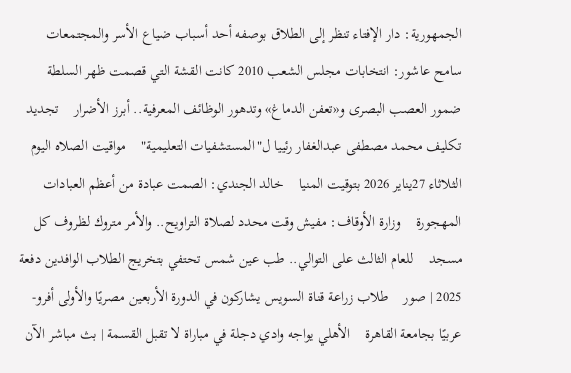الجمهورية: دار الإفتاء تنظر إلى الطلاق بوصفه أحد أسباب ضياع الأسر والمجتمعات    سامح عاشور: انتخابات مجلس الشعب 2010 كانت القشة التي قصمت ظهر السلطة    ضمور العصب البصرى و«تعفن الدماغ» وتدهور الوظائف المعرفية.. أبرز الأضرار    تجديد تكليف محمد مصطفى عبدالغفار رئييا ل"المستشفيات التعليمية"    مواقيت الصلاه اليوم الثلاثاء 27يناير 2026 بتوقيت المنيا    خالد الجندي: الصمت عبادة من أعظم العبادات المهجورة    وزارة الأوقاف: مفيش وقت محدد لصلاة التراويح.. والأمر متروك لظروف كل مسجد    للعام الثالث على التوالي.. طب عين شمس تحتفي بتخريج الطلاب الوافدين دفعة 2025 | صور    طلاب زراعة قناة السويس يشاركون في الدورة الأربعين مصريًا والأولى أفرو-عربيًا بجامعة القاهرة    الأهلي يواجه وادي دجلة في مباراة لا تقبل القسمة | بث مباشر الآن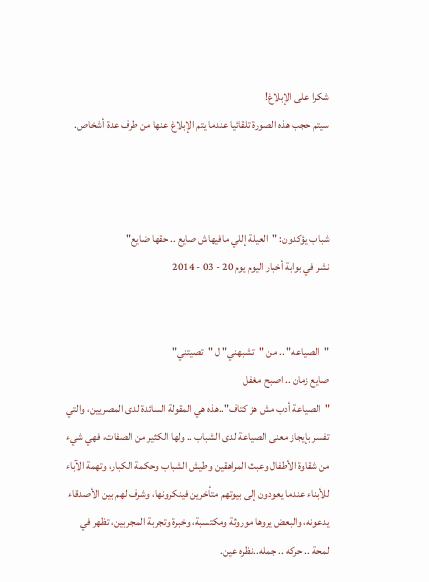شكرا على الإبلاغ!
سيتم حجب هذه الصورة تلقائيا عندما يتم الإبلاغ عنها من طرف عدة أشخاص.



شباب يؤكدون: "العيلة إللي مافيهاش صايع .. حقها ضايع"
نشر في بوابة أخبار اليوم يوم 20 - 03 - 2014


"الصياعه" .. من "تشبهني" ل "تصيتني"
صايع زمان .. اصبح مغفل
"الصياعة أدب مش هز كتاف"..هذه هي المقولة السائدة لدى المصريين، والتي تفسر بإيجاز معنى الصياعة لدى الشباب .. ولها الكثير من الصفات، فهي شيء من شقاوة الأطفال وعبث المراهقين وطيش الشباب وحكمة الكبار، وتهمة الآباء للأبناء عندما يعودون إلى بيوتهم متأخرين فينكرونها، وشرف لهم بين الأصدقاء يدعونه، والبعض يروها موروثة ومكتسبة، وخبرة وتجربة المجربين، تظهر في لمحة .. حركه .. جمله..نظره عين.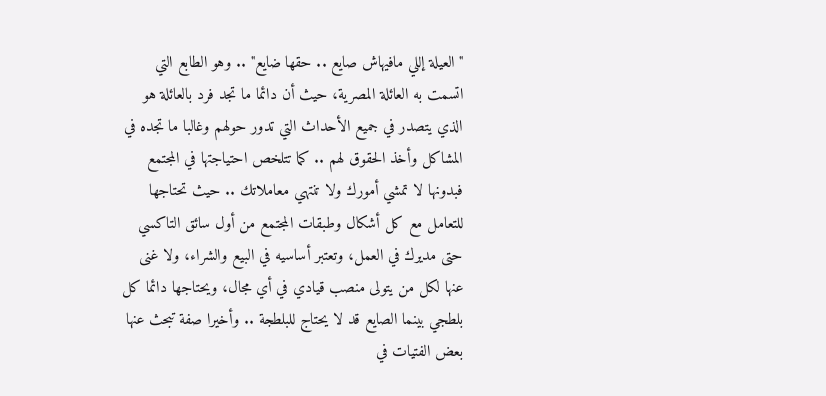"العيلة إللي مافيهاش صايع .. حقها ضايع" .. وهو الطابع التي اتسمت به العائلة المصرية، حيث أن دائما ما تجد فرد بالعائلة هو الذي يتصدر في جميع الأحداث التي تدور حولهم وغالبا ما تجده في المشاكل وأخذ الحقوق لهم .. كما تتلخص احتياجتها في المجتمع فبدونها لا تمشي أمورك ولا تنتهي معاملاتك .. حيث تحتاجها للتعامل مع كل أشكال وطبقات المجتمع من أول سائق التاكسي حتى مديرك في العمل، وتعتبر أساسيه في البيع والشراء، ولا غنى عنها لكل من يتولى منصب قيادي في أي مجال، ويحتاجها دائما كل بلطجي بينما الصايع قد لا يحتاج للبلطجة .. وأخيرا صفة تبحث عنها بعض الفتيات في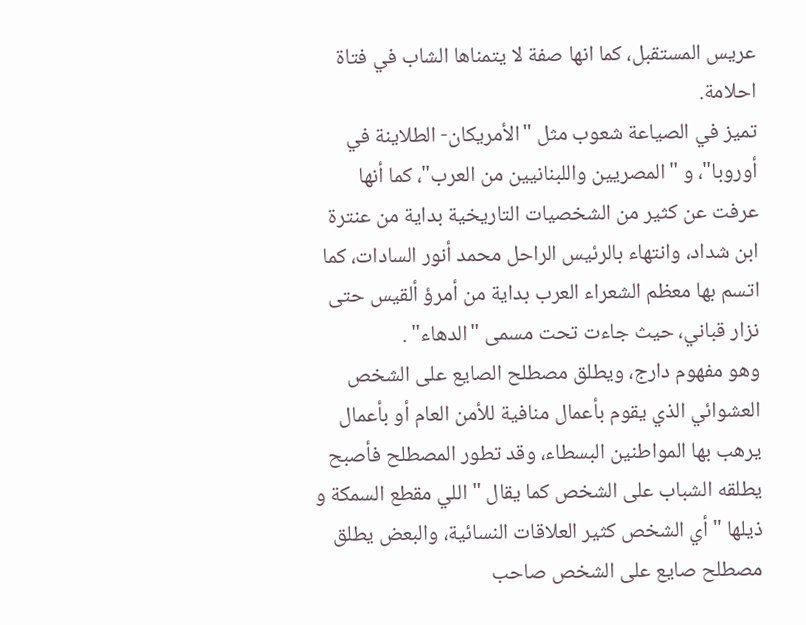عريس المستقبل، كما انها صفة لا يتمناها الشاب في فتاة احلامة.
تميز في الصياعة شعوب مثل "الأمريكان- الطلاينة في أوروبا"، و "المصريين واللبنانيين من العرب"، كما أنها عرفت عن كثير من الشخصيات التاريخية بداية من عنترة ابن شداد، وانتهاء بالرئيس الراحل محمد أنور السادات، كما اتسم بها معظم الشعراء العرب بداية من أمرؤ ألقيس حتى نزار قباني، حيث جاءت تحت مسمى "الدهاء" .
وهو مفهوم دارج، ويطلق مصطلح الصايع على الشخص العشوائي الذي يقوم بأعمال منافية للأمن العام أو بأعمال يرهب بها المواطنين البسطاء، وقد تطور المصطلح فأصبح يطلقه الشباب على الشخص كما يقال " اللي مقطع السمكة و ذيلها " أي الشخص كثير العلاقات النسائية، والبعض يطلق مصطلح صايع على الشخص صاحب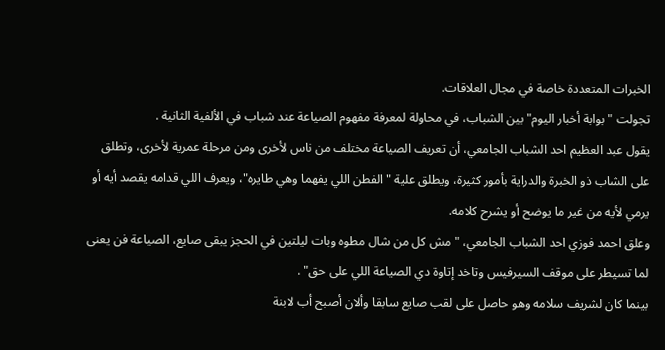الخبرات المتعددة خاصة في مجال العلاقات.
تجولت "بوابة أخبار اليوم" بين الشباب، في محاولة لمعرفة مفهوم الصياعة عند شباب في الألفية الثانية .
يقول عبد العظيم احد الشباب الجامعي، أن تعريف الصياعة مختلف من ناس لأخرى ومن مرحلة عمرية لأخرى، وتطلق على الشاب ذو الخبرة والدراية بأمور كثيرة، ويطلق علية "الفطن اللي يفهما وهي طايره"، ويعرف اللي قدامه يقصد أيه أو يرمي لأيه من غير ما يوضح أو يشرح كلامه.
وعلق احمد فوزي احد الشباب الجامعي، "مش كل من شال مطوه وبات ليلتين في الحجز يبقى صايع، الصياعة فن يعنى لما تسيطر على موقف السيرفيس وتاخد إتاوة دي الصياعة اللي على حق" .
بينما كان لشريف سلامه وهو حاصل على لقب صايع سابقا وألان أصبح أب لابنة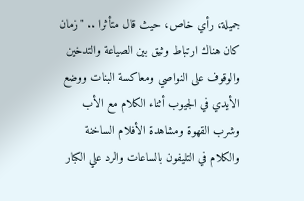جميلة، رأي خاص، حيث قال متأثرا .. "زمان كان هناك ارتباط وثيق بين الصياعة والتدخين والوقوف على النواصي ومعاكسة البنات ووضع الأيدي في الجيوب أثناء الكلام مع الأب وشرب القهوة ومشاهدة الأفلام الساخنة والكلام في التليفون بالساعات والرد علي الكبار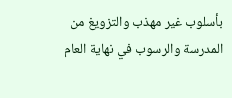بأسلوب غير مهذب والتزويغ من المدرسة والرسوب في نهاية العام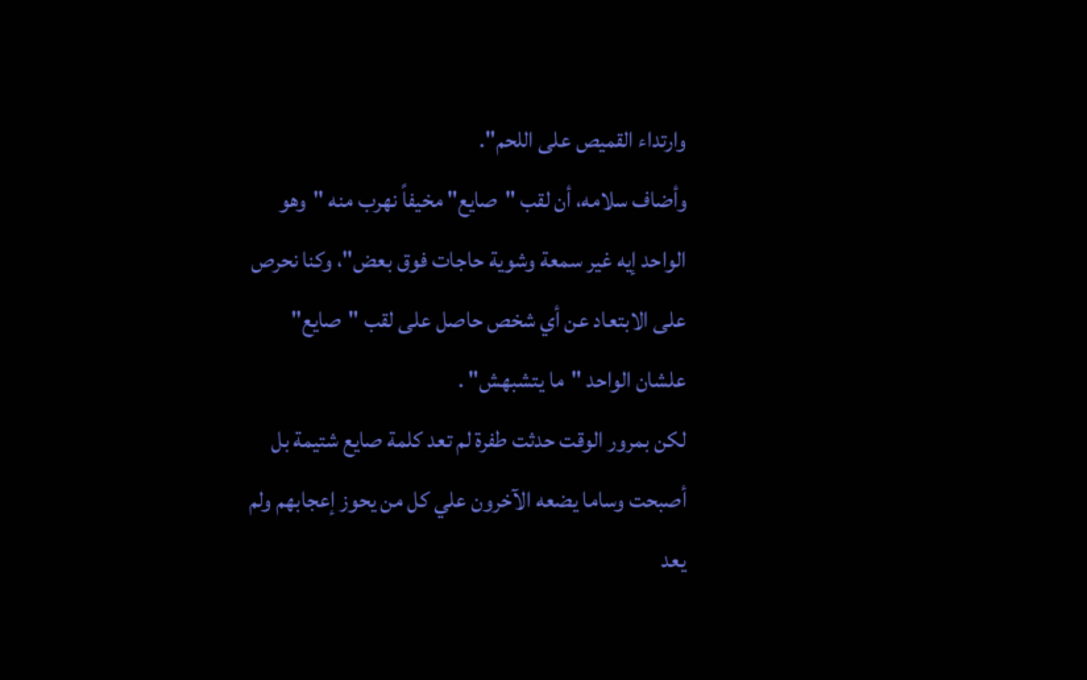وارتداء القميص على اللحم".
وأضاف سلامه، أن لقب "صايع" مخيفاً نهرب منه "وهو الواحد إيه غير سمعة وشوية حاجات فوق بعض"، وكنا نحرص على الابتعاد عن أي شخص حاصل على لقب "صايع" علشان الواحد "ما يتشبهش" .
لكن بمرور الوقت حدثت طفرة لم تعد كلمة صايع شتيمة بل أصبحت وساما يضعه الآخرون علي كل من يحوز إعجابهم ولم يعد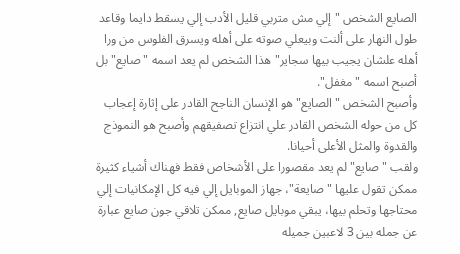الصايع الشخص "إلي مش متربي قليل الأدب إلي يسقط دايما وقاعد طول النهار على ألنت وبيعلي صوته على أهله ويسرق الفلوس من ورا أهله علشان يجيب بيها سجاير" هذا الشخص لم يعد اسمه "صايع" بل أصبح اسمه "مغفل".
وأصبح الشخص "الصايع" هو الإنسان الناجح القادر على إثارة إعجاب كل من حوله الشخص القادر علي انتزاع تصفيقهم وأصبح هو النموذج والقدوة والمثل الأعلى أحيانا.
ولقب "صايع" لم يعد مقصورا على الأشخاص فقط فهناك أشياء كثيرة ممكن تقول عليها "صايعة"، جهاز الموبايل إلي فيه كل الإمكانيات إلي محتاجها وتحلم بيها، يبقي موبايل صايع, ممكن تلاقي جون صايع عبارة عن جمله بين 3 لاعبين جميله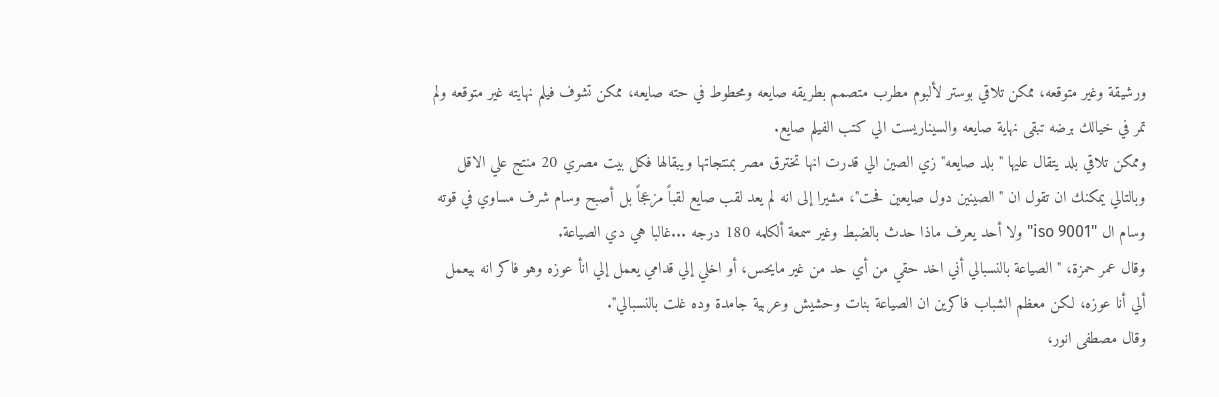ورشيقة وغير متوقعه، ممكن تلاقي بوستر لألبوم مطرب متصمم بطريقه صايعه ومحطوط في حته صايعه، ممكن تشوف فيلم نهايته غير متوقعه ولم تمر في خيالك برضه تبقى نهاية صايعه والسيناريست الي كتب الفيلم صايع.
وممكن تلاقي بلد يتقال عليها "بلد صايعه" زي الصين الي قدرت انها تخترق مصر بمنتجاتها ويبقالها فكل بيت مصري 20 منتج علي الاقل وبالتالي يمكنك ان تقول ان "الصينين دول صايعين فحت"، مشيرا إلى انه لم يعد لقب صايع لقباً مزعجاً بل أصبح وسام شرف مساوي في قوته وسام ال "iso 9001" ولا أحد يعرف ماذا حدث بالضبط وغير سمعة ألكلمه 180 درجه ...غالبا هي دي الصياعة.
وقال عمر حمزة، " الصياعة بالنسبالي أني اخد حقي من أي حد من غير مايحس، أو اخلي إلي قدامي يعمل إلي انأ عوزه وهو فاكر انه بيعمل ألي أنا عوزه، لكن معظم الشباب فاكرين ان الصياعة بنات وحشيش وعربية جامدة وده غلت بالنسبالي".
وقال مصطفى انور،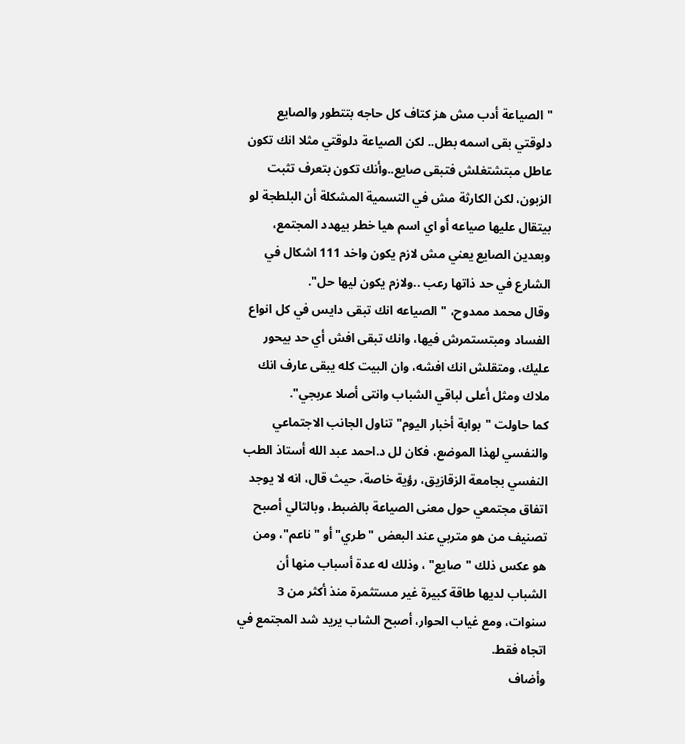"الصياعة أدب مش هز كتاف كل حاجه بتتطور والصايع دلوقتي بقى اسمه بطل.. لكن الصياعة دلوقتي مثلا انك تكون عاطل مبتشتغلش فتبقى صايع..وأنك تكون بتعرف تثبت الزبون، لكن الكارثة مش في التسمية المشكلة أن البلطجة لو بيتقال عليها صياعه أو اي اسم هيا خطر بيهدد المجتمع، وبعدين الصايع يعني مش لازم يكون واخد 111 اشكال في الشارع في حد ذاتها رعب ..ولازم يكون ليها حل".
وقال محمد ممدوح، "الصياعه انك تبقى دايس في كل انواع الفساد ومبتستمرش فيها، وانك تبقى افش أي حد بيحور عليك، ومتقلش انك افشه، وان البيت كله يبقى عارف انك ملاك ومثل أعلى لباقي الشباب وانتى أصلا عربجي".
كما حاولت "بوابة أخبار اليوم" تناول الجانب الاجتماعي والنفسي لهذا الموضع، فكان لل د.احمد عبد الله أستاذ الطب النفسي بجامعة الزقازيق، رؤية خاصة، حيث قال، انه لا يوجد اتفاق مجتمعي حول معنى الصياعة بالضبط، وبالتالي أصبح تصنيف من هو متربي عند البعض "طري" أو "ناعم"، ومن هو عكس ذلك "صايع" ، وذلك له عدة أسباب منها أن الشباب لديها طاقة كبيرة غير مستثمرة منذ أكثر من 3 سنوات، ومع غياب الحوار، أصبح الشاب يريد شد المجتمع في اتجاه فقط.
وأضاف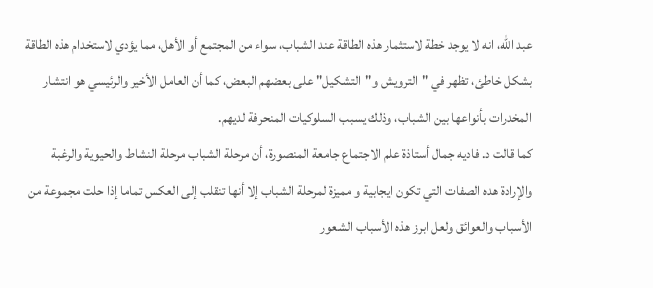عبد الله، انه لا يوجد خطة لاستثمار هذه الطاقة عند الشباب، سواء من المجتمع أو الأهل، مما يؤدي لاستخدام هذه الطاقة بشكل خاطئ، تظهر في "الترويش و"التشكيل" على بعضهم البعض، كما أن العامل الأخير والرئيسي هو انتشار المخدرات بأنواعها بين الشباب، وذلك يسبب السلوكيات المنحرفة لديهم.
كما قالت د. فاديه جمال أستاذة علم الاجتماع جامعة المنصورة، أن مرحلة الشباب مرحلة النشاط والحيوية والرغبة والإرادة هده الصفات التي تكون ايجابية و مميزة لمرحلة الشباب إلا أنها تنقلب إلى العكس تماما إذا حلت مجموعة من الأسباب والعوائق ولعل ابرز هذه الأسباب الشعور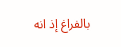بالفراغ إذ انه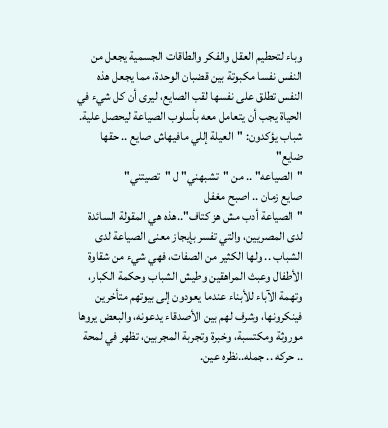وباء لتحطيم العقل والفكر والطاقات الجسمية يجعل من النفس نفسا مكبوتة بين قضبان الوحدة، مما يجعل هذه النفس تطلق على نفسها لقب الصايع، ليرى أن كل شيء في الحياة يجب أن يتعامل معه بأسلوب الصياعة ليحصل علية.
شباب يؤكدون: "العيلة إللي مافيهاش صايع .. حقها ضايع"
"الصياعه" .. من "تشبهني" ل "تصيتني"
صايع زمان .. اصبح مغفل
"الصياعة أدب مش هز كتاف"..هذه هي المقولة السائدة لدى المصريين، والتي تفسر بإيجاز معنى الصياعة لدى الشباب .. ولها الكثير من الصفات، فهي شيء من شقاوة الأطفال وعبث المراهقين وطيش الشباب وحكمة الكبار، وتهمة الآباء للأبناء عندما يعودون إلى بيوتهم متأخرين فينكرونها، وشرف لهم بين الأصدقاء يدعونه، والبعض يروها موروثة ومكتسبة، وخبرة وتجربة المجربين، تظهر في لمحة .. حركه .. جمله..نظره عين.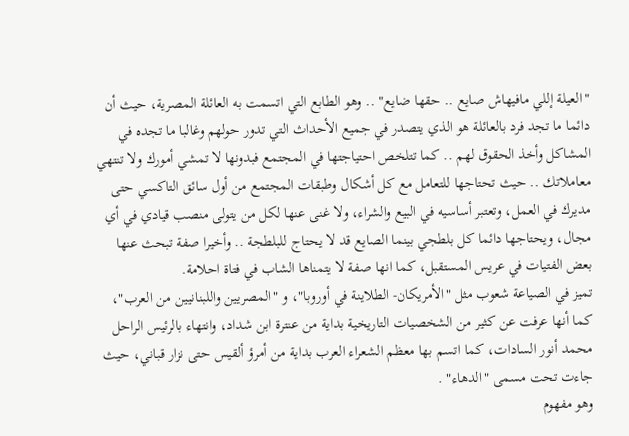"العيلة إللي مافيهاش صايع .. حقها ضايع" .. وهو الطابع التي اتسمت به العائلة المصرية، حيث أن دائما ما تجد فرد بالعائلة هو الذي يتصدر في جميع الأحداث التي تدور حولهم وغالبا ما تجده في المشاكل وأخذ الحقوق لهم .. كما تتلخص احتياجتها في المجتمع فبدونها لا تمشي أمورك ولا تنتهي معاملاتك .. حيث تحتاجها للتعامل مع كل أشكال وطبقات المجتمع من أول سائق التاكسي حتى مديرك في العمل، وتعتبر أساسيه في البيع والشراء، ولا غنى عنها لكل من يتولى منصب قيادي في أي مجال، ويحتاجها دائما كل بلطجي بينما الصايع قد لا يحتاج للبلطجة .. وأخيرا صفة تبحث عنها بعض الفتيات في عريس المستقبل، كما انها صفة لا يتمناها الشاب في فتاة احلامة.
تميز في الصياعة شعوب مثل "الأمريكان- الطلاينة في أوروبا"، و "المصريين واللبنانيين من العرب"، كما أنها عرفت عن كثير من الشخصيات التاريخية بداية من عنترة ابن شداد، وانتهاء بالرئيس الراحل محمد أنور السادات، كما اتسم بها معظم الشعراء العرب بداية من أمرؤ ألقيس حتى نزار قباني، حيث جاءت تحت مسمى "الدهاء" .
وهو مفهوم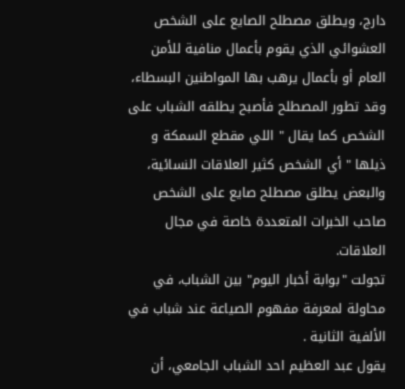دارج، ويطلق مصطلح الصايع على الشخص العشوائي الذي يقوم بأعمال منافية للأمن العام أو بأعمال يرهب بها المواطنين البسطاء، وقد تطور المصطلح فأصبح يطلقه الشباب على الشخص كما يقال " اللي مقطع السمكة و ذيلها " أي الشخص كثير العلاقات النسائية، والبعض يطلق مصطلح صايع على الشخص صاحب الخبرات المتعددة خاصة في مجال العلاقات.
تجولت "بوابة أخبار اليوم" بين الشباب، في محاولة لمعرفة مفهوم الصياعة عند شباب في الألفية الثانية .
يقول عبد العظيم احد الشباب الجامعي، أن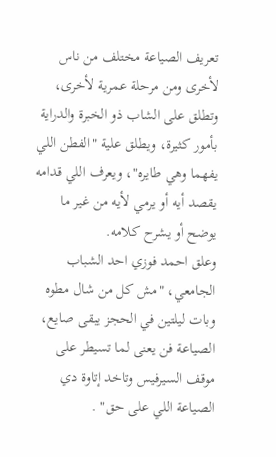تعريف الصياعة مختلف من ناس لأخرى ومن مرحلة عمرية لأخرى، وتطلق على الشاب ذو الخبرة والدراية بأمور كثيرة، ويطلق علية "الفطن اللي يفهما وهي طايره"، ويعرف اللي قدامه يقصد أيه أو يرمي لأيه من غير ما يوضح أو يشرح كلامه.
وعلق احمد فوزي احد الشباب الجامعي، "مش كل من شال مطوه وبات ليلتين في الحجز يبقى صايع، الصياعة فن يعنى لما تسيطر على موقف السيرفيس وتاخد إتاوة دي الصياعة اللي على حق" .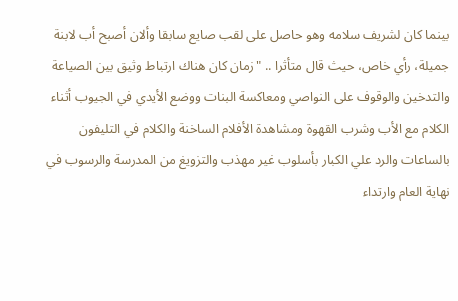بينما كان لشريف سلامه وهو حاصل على لقب صايع سابقا وألان أصبح أب لابنة جميلة، رأي خاص، حيث قال متأثرا .. "زمان كان هناك ارتباط وثيق بين الصياعة والتدخين والوقوف على النواصي ومعاكسة البنات ووضع الأيدي في الجيوب أثناء الكلام مع الأب وشرب القهوة ومشاهدة الأفلام الساخنة والكلام في التليفون بالساعات والرد علي الكبار بأسلوب غير مهذب والتزويغ من المدرسة والرسوب في نهاية العام وارتداء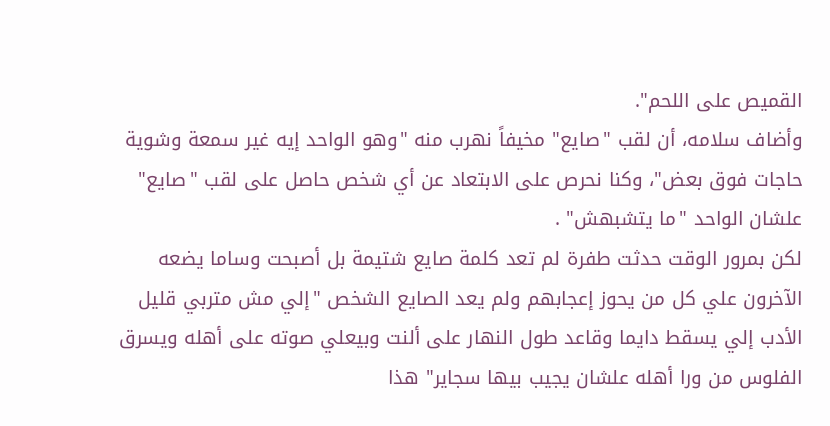القميص على اللحم".
وأضاف سلامه، أن لقب "صايع" مخيفاً نهرب منه "وهو الواحد إيه غير سمعة وشوية حاجات فوق بعض"، وكنا نحرص على الابتعاد عن أي شخص حاصل على لقب "صايع" علشان الواحد "ما يتشبهش" .
لكن بمرور الوقت حدثت طفرة لم تعد كلمة صايع شتيمة بل أصبحت وساما يضعه الآخرون علي كل من يحوز إعجابهم ولم يعد الصايع الشخص "إلي مش متربي قليل الأدب إلي يسقط دايما وقاعد طول النهار على ألنت وبيعلي صوته على أهله ويسرق الفلوس من ورا أهله علشان يجيب بيها سجاير" هذا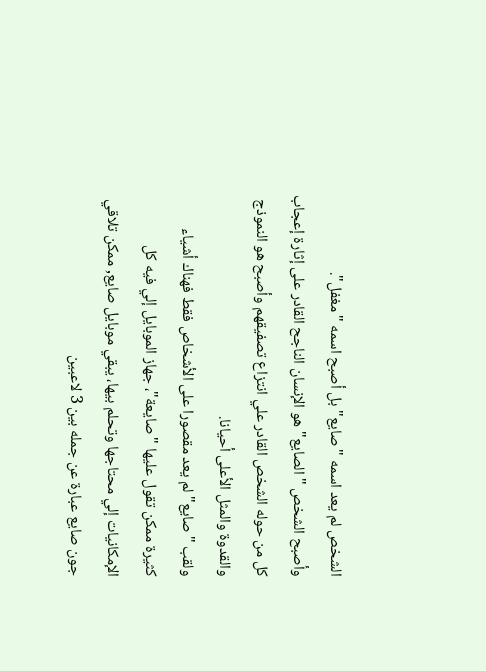الشخص لم يعد اسمه "صايع" بل أصبح اسمه "مغفل".
وأصبح الشخص "الصايع" هو الإنسان الناجح القادر على إثارة إعجاب كل من حوله الشخص القادر علي انتزاع تصفيقهم وأصبح هو النموذج والقدوة والمثل الأعلى أحيانا.
ولقب "صايع" لم يعد مقصورا على الأشخاص فقط فهناك أشياء كثيرة ممكن تقول عليها "صايعة"، جهاز الموبايل إلي فيه كل الإمكانيات إلي محتاجها وتحلم بيها، يبقي موبايل صايع, ممكن تلاقي جون صايع عبارة عن جمله بين 3 لاعبين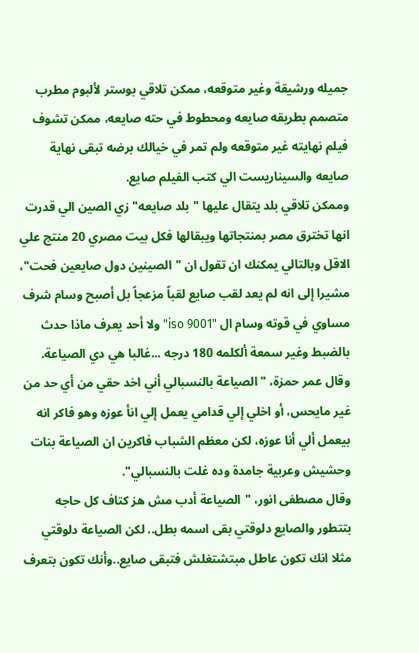جميله ورشيقة وغير متوقعه، ممكن تلاقي بوستر لألبوم مطرب متصمم بطريقه صايعه ومحطوط في حته صايعه، ممكن تشوف فيلم نهايته غير متوقعه ولم تمر في خيالك برضه تبقى نهاية صايعه والسيناريست الي كتب الفيلم صايع.
وممكن تلاقي بلد يتقال عليها "بلد صايعه" زي الصين الي قدرت انها تخترق مصر بمنتجاتها ويبقالها فكل بيت مصري 20 منتج علي الاقل وبالتالي يمكنك ان تقول ان "الصينين دول صايعين فحت"، مشيرا إلى انه لم يعد لقب صايع لقباً مزعجاً بل أصبح وسام شرف مساوي في قوته وسام ال "iso 9001" ولا أحد يعرف ماذا حدث بالضبط وغير سمعة ألكلمه 180 درجه ...غالبا هي دي الصياعة.
وقال عمر حمزة، " الصياعة بالنسبالي أني اخد حقي من أي حد من غير مايحس، أو اخلي إلي قدامي يعمل إلي انأ عوزه وهو فاكر انه بيعمل ألي أنا عوزه، لكن معظم الشباب فاكرين ان الصياعة بنات وحشيش وعربية جامدة وده غلت بالنسبالي".
وقال مصطفى انور، "الصياعة أدب مش هز كتاف كل حاجه بتتطور والصايع دلوقتي بقى اسمه بطل.. لكن الصياعة دلوقتي مثلا انك تكون عاطل مبتشتغلش فتبقى صايع..وأنك تكون بتعرف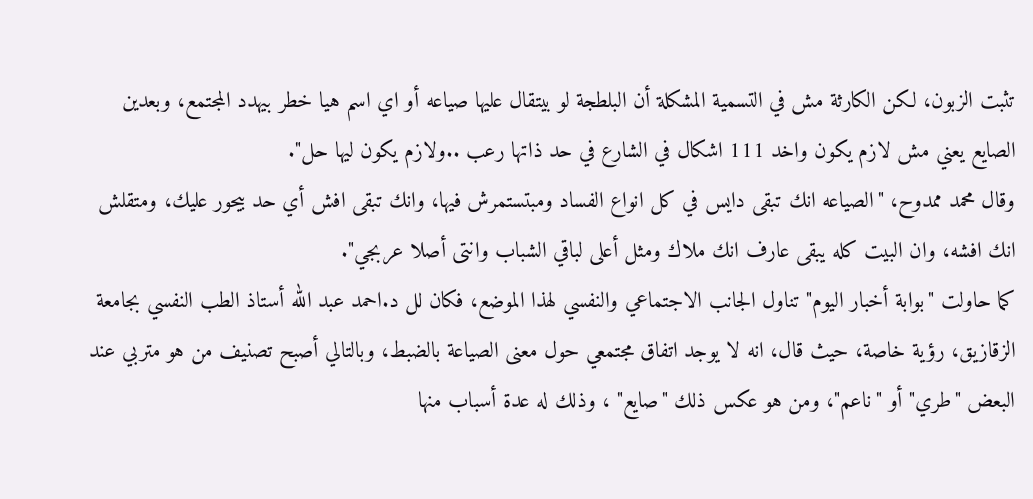تثبت الزبون، لكن الكارثة مش في التسمية المشكلة أن البلطجة لو بيتقال عليها صياعه أو اي اسم هيا خطر بيهدد المجتمع، وبعدين الصايع يعني مش لازم يكون واخد 111 اشكال في الشارع في حد ذاتها رعب ..ولازم يكون ليها حل".
وقال محمد ممدوح، "الصياعه انك تبقى دايس في كل انواع الفساد ومبتستمرش فيها، وانك تبقى افش أي حد بيحور عليك، ومتقلش انك افشه، وان البيت كله يبقى عارف انك ملاك ومثل أعلى لباقي الشباب وانتى أصلا عربجي".
كما حاولت "بوابة أخبار اليوم" تناول الجانب الاجتماعي والنفسي لهذا الموضع، فكان لل د.احمد عبد الله أستاذ الطب النفسي بجامعة الزقازيق، رؤية خاصة، حيث قال، انه لا يوجد اتفاق مجتمعي حول معنى الصياعة بالضبط، وبالتالي أصبح تصنيف من هو متربي عند البعض "طري" أو "ناعم"، ومن هو عكس ذلك "صايع" ، وذلك له عدة أسباب منها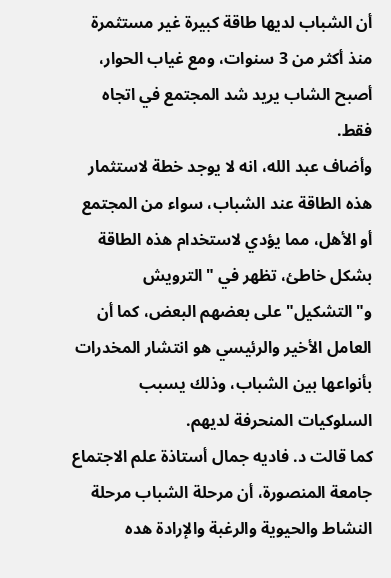أن الشباب لديها طاقة كبيرة غير مستثمرة منذ أكثر من 3 سنوات، ومع غياب الحوار، أصبح الشاب يريد شد المجتمع في اتجاه فقط.
وأضاف عبد الله، انه لا يوجد خطة لاستثمار هذه الطاقة عند الشباب، سواء من المجتمع أو الأهل، مما يؤدي لاستخدام هذه الطاقة بشكل خاطئ، تظهر في "الترويش و"التشكيل" على بعضهم البعض، كما أن العامل الأخير والرئيسي هو انتشار المخدرات بأنواعها بين الشباب، وذلك يسبب السلوكيات المنحرفة لديهم.
كما قالت د. فاديه جمال أستاذة علم الاجتماع جامعة المنصورة، أن مرحلة الشباب مرحلة النشاط والحيوية والرغبة والإرادة هده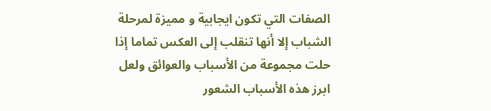الصفات التي تكون ايجابية و مميزة لمرحلة الشباب إلا أنها تنقلب إلى العكس تماما إذا حلت مجموعة من الأسباب والعوائق ولعل ابرز هذه الأسباب الشعور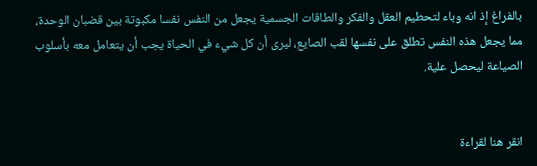بالفراغ إذ انه وباء لتحطيم العقل والفكر والطاقات الجسمية يجعل من النفس نفسا مكبوتة بين قضبان الوحدة، مما يجعل هذه النفس تطلق على نفسها لقب الصايع، ليرى أن كل شيء في الحياة يجب أن يتعامل معه بأسلوب الصياعة ليحصل علية.


انقر هنا لقراءة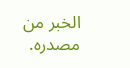الخبر من مصدره.